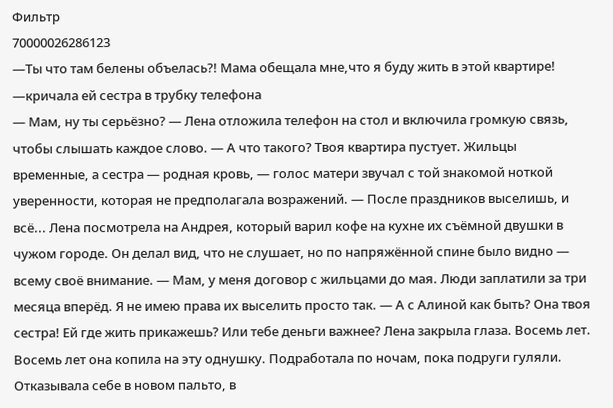Фильтр
70000026286123
—Ты что там белены объелась?! Мама обещала мне,что я буду жить в этой квартире! —кричала ей сестра в трубку телефона
— Мам, ну ты серьёзно? — Лена отложила телефон на стол и включила громкую связь, чтобы слышать каждое слово. — А что такого? Твоя квартира пустует. Жильцы временные, а сестра — родная кровь, — голос матери звучал с той знакомой ноткой уверенности, которая не предполагала возражений. — После праздников выселишь, и всё... Лена посмотрела на Андрея, который варил кофе на кухне их съёмной двушки в чужом городе. Он делал вид, что не слушает, но по напряжённой спине было видно — всему своё внимание. — Мам, у меня договор с жильцами до мая. Люди заплатили за три месяца вперёд. Я не имею права их выселить просто так. — А с Алиной как быть? Она твоя сестра! Ей где жить прикажешь? Или тебе деньги важнее? Лена закрыла глаза. Восемь лет. Восемь лет она копила на эту однушку. Подработала по ночам, пока подруги гуляли. Отказывала себе в новом пальто, в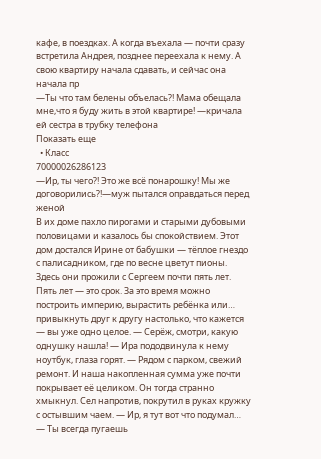кафе, в поездках. А когда въехала — почти сразу встретила Андрея, позднее переехала к нему. А свою квартиру начала сдавать, и сейчас она начала пр
—Ты что там белены объелась?! Мама обещала мне,что я буду жить в этой квартире! —кричала ей сестра в трубку телефона
Показать еще
  • Класс
70000026286123
—Ир, ты чего?! Это же всё понарошку! Мы же договорились?!—муж пытался оправдаться перед женой
В их доме пахло пирогами и старыми дубовыми половицами и казалось бы спокойствием. Этот дом достался Ирине от бабушки — тёплое гнездо с палисадником, где по весне цветут пионы. Здесь они прожили с Сергеем почти пять лет. Пять лет — это срок. За это время можно построить империю, вырастить ребёнка или… привыкнуть друг к другу настолько, что кажется — вы уже одно целое. — Серёж, смотри, какую однушку нашла! — Ира пододвинула к нему ноутбук, глаза горят. — Рядом с парком, свежий ремонт. И наша накопленная сумма уже почти покрывает её целиком. Он тогда странно хмыкнул. Сел напротив, покрутил в руках кружку с остывшим чаем. — Ир, я тут вот что подумал… — Ты всегда пугаешь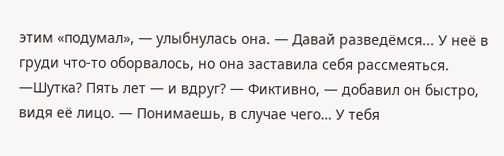этим «подумал», — улыбнулась она. — Давай разведёмся... У неё в груди что-то оборвалось, но она заставила себя рассмеяться. —Шутка? Пять лет — и вдруг? — Фиктивно, — добавил он быстро, видя её лицо. — Понимаешь, в случае чего… У тебя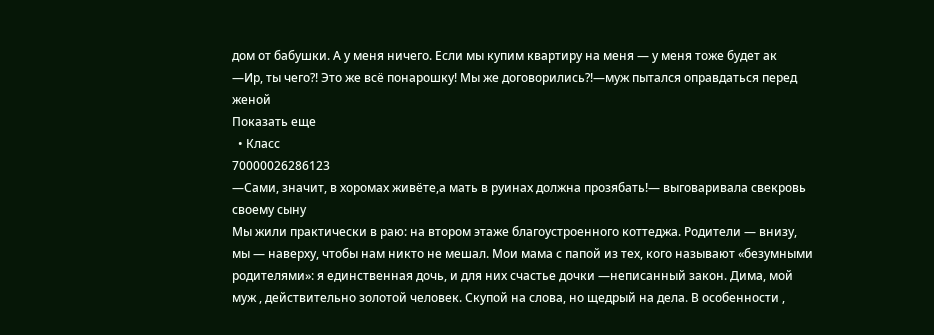дом от бабушки. А у меня ничего. Если мы купим квартиру на меня — у меня тоже будет ак
—Ир, ты чего?! Это же всё понарошку! Мы же договорились?!—муж пытался оправдаться перед женой
Показать еще
  • Класс
70000026286123
—Сами, значит, в хоромах живёте,а мать в руинах должна прозябать!— выговаривала свекровь своему сыну
Мы жили практически в раю: на втором этаже благоустроенного коттеджа. Родители — внизу, мы — наверху, чтобы нам никто не мешал. Мои мама с папой из тех, кого называют «безумными родителями»: я единственная дочь, и для них счастье дочки —неписанный закон. Дима, мой муж , действительно золотой человек. Скупой на слова, но щедрый на дела. В особенности ,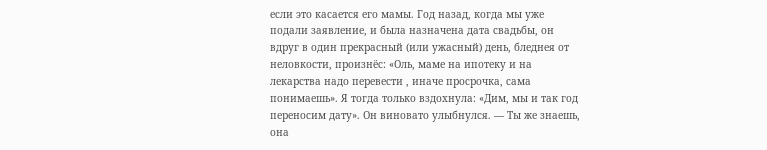если это касается его мамы. Год назад, когда мы уже подали заявление, и была назначена дата свадьбы, он вдруг в один прекрасный (или ужасный) день, бледнея от неловкости, произнёс: «Оль, маме на ипотеку и на лекарства надо перевести , иначе просрочка, сама понимаешь». Я тогда только вздохнула: «Дим, мы и так год переносим дату». Он виновато улыбнулся. — Ты же знаешь, она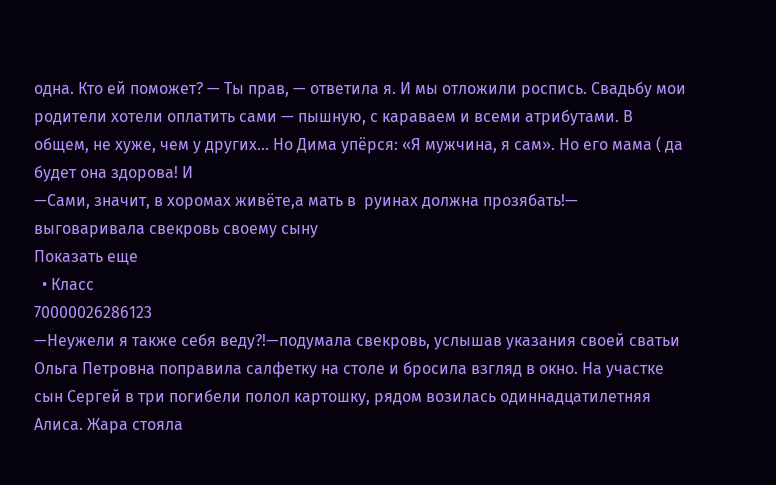одна. Кто ей поможет? — Ты прав, — ответила я. И мы отложили роспись. Свадьбу мои родители хотели оплатить сами — пышную, с караваем и всеми атрибутами. В общем, не хуже, чем у других... Но Дима упёрся: «Я мужчина, я сам». Но его мама ( да будет она здорова! И
—Сами, значит, в хоромах живёте,а мать в  руинах должна прозябать!— выговаривала свекровь своему сыну
Показать еще
  • Класс
70000026286123
—Неужели я также себя веду?!—подумала свекровь, услышав указания своей сватьи
Ольга Петровна поправила салфетку на столе и бросила взгляд в окно. На участке сын Сергей в три погибели полол картошку, рядом возилась одиннадцатилетняя Алиса. Жара стояла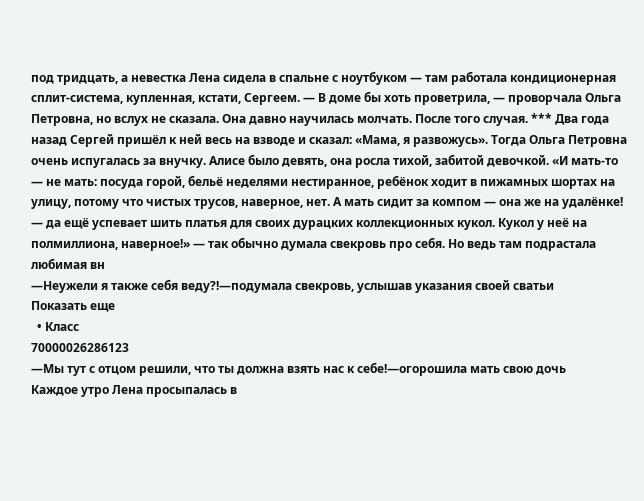под тридцать, а невестка Лена сидела в спальне с ноутбуком — там работала кондиционерная сплит-система, купленная, кстати, Сергеем. — В доме бы хоть проветрила, — проворчала Ольга Петровна, но вслух не сказала. Она давно научилась молчать. После того случая. *** Два года назад Сергей пришёл к ней весь на взводе и сказал: «Мама, я развожусь». Тогда Ольга Петровна очень испугалась за внучку. Алисе было девять, она росла тихой, забитой девочкой. «И мать-то — не мать: посуда горой, бельё неделями нестиранное, ребёнок ходит в пижамных шортах на улицу, потому что чистых трусов, наверное, нет. А мать сидит за компом — она же на удалёнке! — да ещё успевает шить платья для своих дурацких коллекционных кукол. Кукол у неё на полмиллиона, наверное!» — так обычно думала свекровь про себя. Но ведь там подрастала любимая вн
—Неужели я также себя веду?!—подумала свекровь, услышав указания своей сватьи
Показать еще
  • Класс
70000026286123
—Мы тут с отцом решили, что ты должна взять нас к себе!—огорошила мать свою дочь
Каждое утро Лена просыпалась в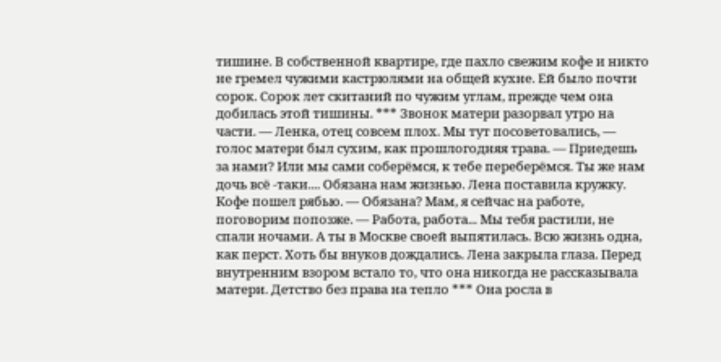тишине. В собственной квартире, где пахло свежим кофе и никто не гремел чужими кастрюлями на общей кухне. Ей было почти сорок. Сорок лет скитаний по чужим углам, прежде чем она добилась этой тишины. *** Звонок матери разорвал утро на части. — Ленка, отец совсем плох. Мы тут посоветовались, — голос матери был сухим, как прошлогодняя трава. — Приедешь за нами? Или мы сами соберёмся, к тебе переберёмся. Ты же нам дочь всё -таки.... Обязана нам жизнью. Лена поставила кружку. Кофе пошел рябью. — Обязана? Мам, я сейчас на работе, поговорим попозже. — Работа, работа... Мы тебя растили, не спали ночами. А ты в Москве своей выпятилась. Всю жизнь одна, как перст. Хоть бы внуков дождались. Лена закрыла глаза. Перед внутренним взором встало то, что она никогда не рассказывала матери. Детство без права на тепло *** Она росла в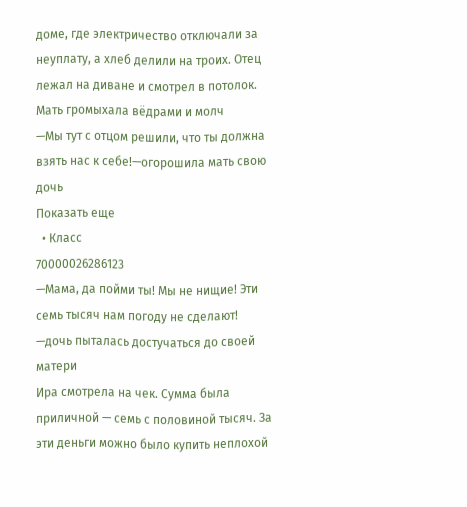доме, где электричество отключали за неуплату, а хлеб делили на троих. Отец лежал на диване и смотрел в потолок. Мать громыхала вёдрами и молч
—Мы тут с отцом решили, что ты должна взять нас к себе!—огорошила мать свою дочь
Показать еще
  • Класс
70000026286123
—Мама, да пойми ты! Мы не нищие! Эти семь тысяч нам погоду не сделают! —дочь пыталась достучаться до своей матери
Ира смотрела на чек. Сумма была приличной — семь с половиной тысяч. За эти деньги можно было купить неплохой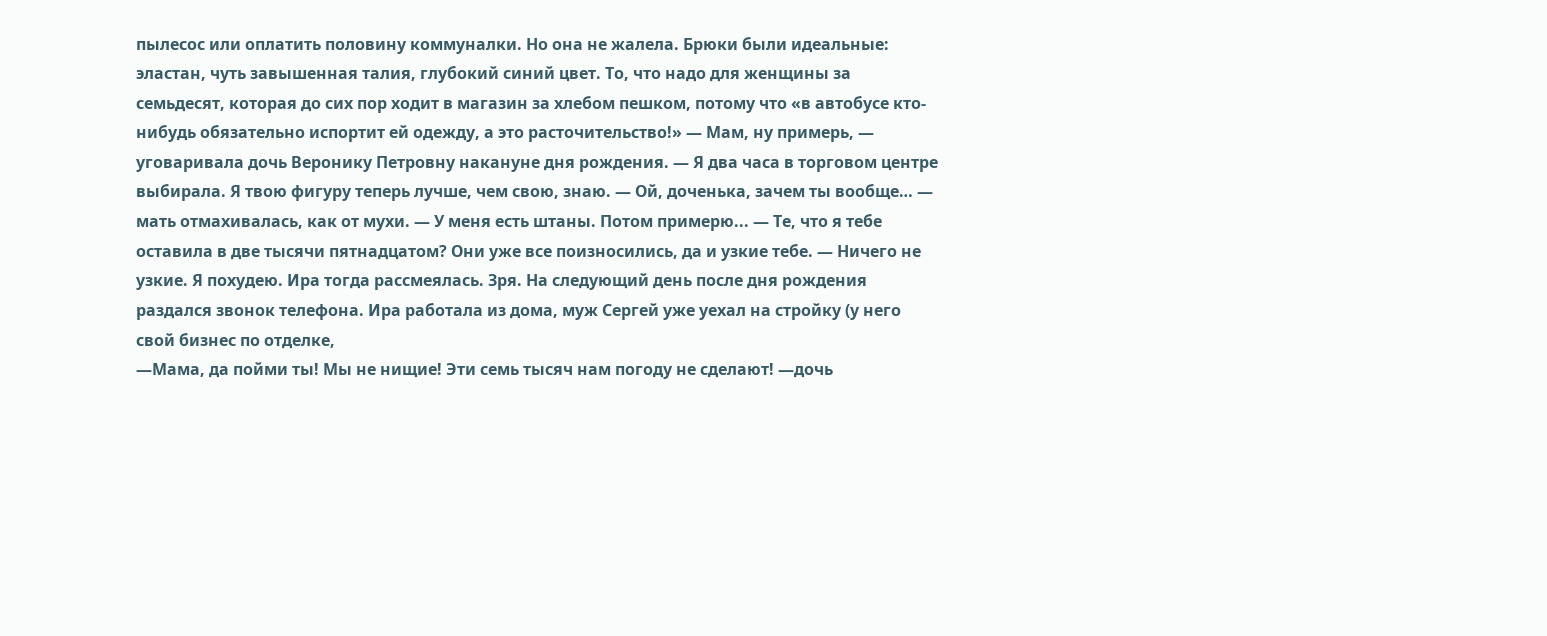пылесос или оплатить половину коммуналки. Но она не жалела. Брюки были идеальные: эластан, чуть завышенная талия, глубокий синий цвет. То, что надо для женщины за семьдесят, которая до сих пор ходит в магазин за хлебом пешком, потому что «в автобусе кто- нибудь обязательно испортит ей одежду, а это расточительство!» — Мам, ну примерь, — уговаривала дочь Веронику Петровну накануне дня рождения. — Я два часа в торговом центре выбирала. Я твою фигуру теперь лучше, чем свою, знаю. — Ой, доченька, зачем ты вообще… — мать отмахивалась, как от мухи. — У меня есть штаны. Потом примерю... — Те, что я тебе оставила в две тысячи пятнадцатом? Они уже все поизносились, да и узкие тебе. — Ничего не узкие. Я похудею. Ира тогда рассмеялась. Зря. На следующий день после дня рождения раздался звонок телефона. Ира работала из дома, муж Сергей уже уехал на стройку (у него свой бизнес по отделке,
—Мама, да пойми ты! Мы не нищие! Эти семь тысяч нам погоду не сделают! —дочь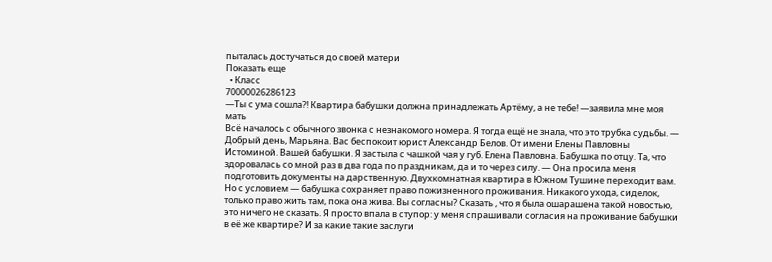пыталась достучаться до своей матери
Показать еще
  • Класс
70000026286123
—Ты с ума сошла?! Квартира бабушки должна принадлежать Артёму, а не тебе! —заявила мне моя мать
Всё началось с обычного звонка с незнакомого номера. Я тогда ещё не знала, что это трубка судьбы. — Добрый день, Марьяна. Вас беспокоит юрист Александр Белов. От имени Елены Павловны Истоминой. Вашей бабушки. Я застыла с чашкой чая у губ. Елена Павловна. Бабушка по отцу. Та, что здоровалась со мной раз в два года по праздникам, да и то через силу. — Она просила меня подготовить документы на дарственную. Двухкомнатная квартира в Южном Тушине переходит вам. Но с условием — бабушка сохраняет право пожизненного проживания. Никакого ухода, сиделок, только право жить там, пока она жива. Вы согласны? Сказать , что я была ошарашена такой новостью, это ничего не сказать. Я просто впала в ступор: у меня спрашивали согласия на проживание бабушки в её же квартире? И за какие такие заслуги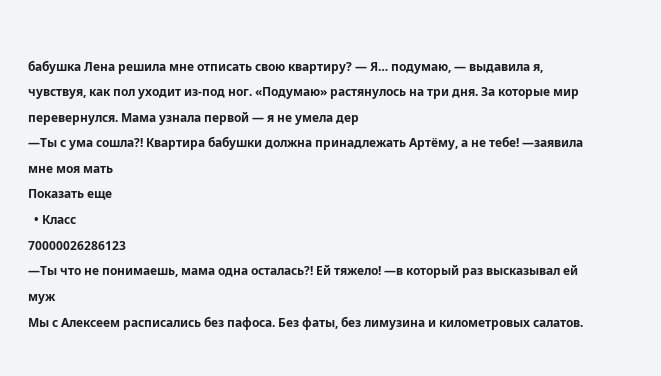бабушка Лена решила мне отписать свою квартиру? — Я… подумаю, — выдавила я, чувствуя, как пол уходит из-под ног. «Подумаю» растянулось на три дня. За которые мир перевернулся. Мама узнала первой — я не умела дер
—Ты с ума сошла?! Квартира бабушки должна принадлежать Артёму, а не тебе! —заявила мне моя мать
Показать еще
  • Класс
70000026286123
—Ты что не понимаешь, мама одна осталась?! Ей тяжело! —в который раз высказывал ей муж
Мы с Алексеем расписались без пафоса. Без фаты, без лимузина и километровых салатов.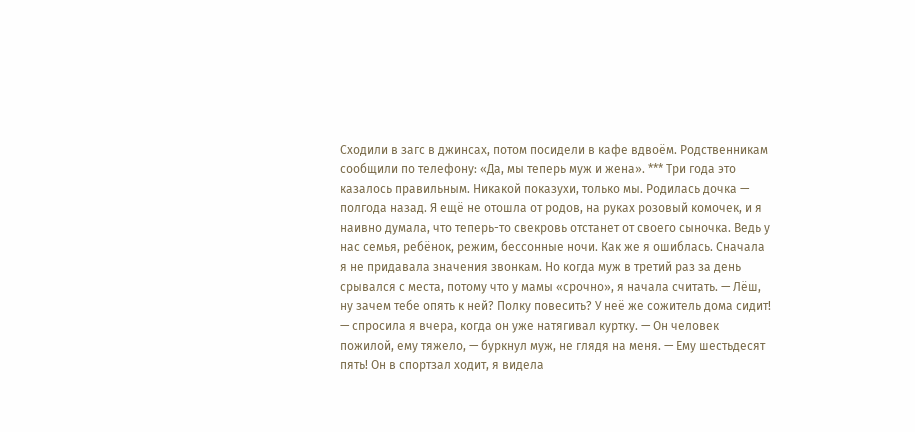Сходили в загс в джинсах, потом посидели в кафе вдвоём. Родственникам сообщили по телефону: «Да, мы теперь муж и жена». *** Три года это казалось правильным. Никакой показухи, только мы. Родилась дочка — полгода назад. Я ещё не отошла от родов, на руках розовый комочек, и я наивно думала, что теперь-то свекровь отстанет от своего сыночка. Ведь у нас семья, ребёнок, режим, бессонные ночи. Как же я ошиблась. Сначала я не придавала значения звонкам. Но когда муж в третий раз за день срывался с места, потому что у мамы «срочно», я начала считать. — Лёш, ну зачем тебе опять к ней? Полку повесить? У неё же сожитель дома сидит! — спросила я вчера, когда он уже натягивал куртку. — Он человек пожилой, ему тяжело, — буркнул муж, не глядя на меня. — Ему шестьдесят пять! Он в спортзал ходит, я видела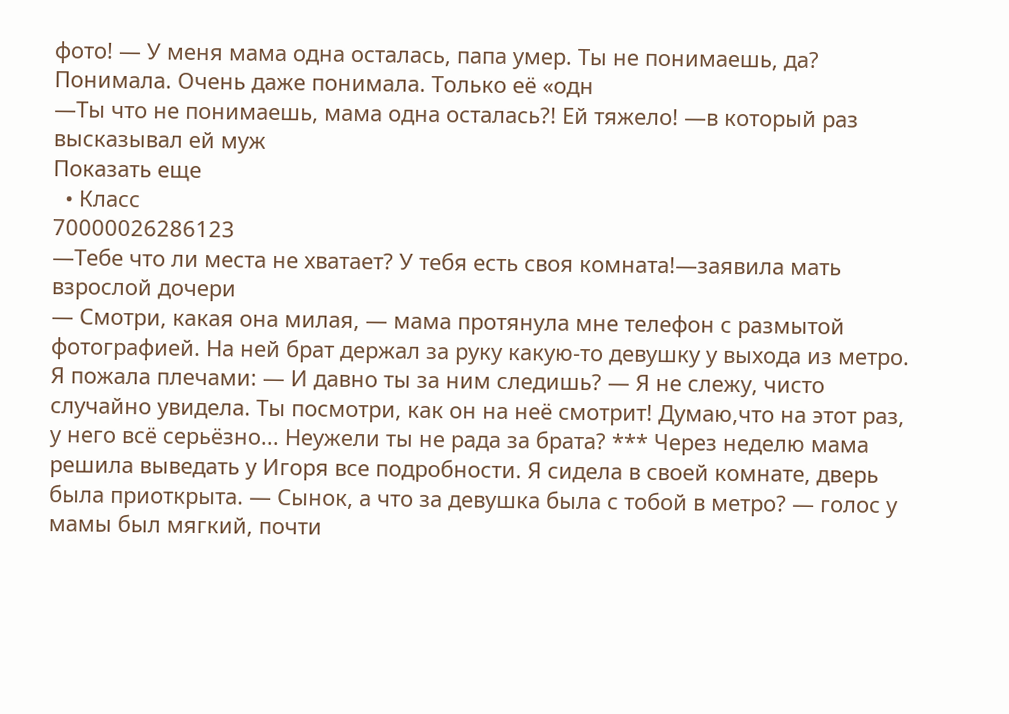фото! — У меня мама одна осталась, папа умер. Ты не понимаешь, да? Понимала. Очень даже понимала. Только её «одн
—Ты что не понимаешь, мама одна осталась?! Ей тяжело! —в который раз высказывал ей муж
Показать еще
  • Класс
70000026286123
—Тебе что ли места не хватает? У тебя есть своя комната!—заявила мать взрослой дочери
— Смотри, какая она милая, — мама протянула мне телефон с размытой фотографией. На ней брат держал за руку какую-то девушку у выхода из метро. Я пожала плечами: — И давно ты за ним следишь? — Я не слежу, чисто случайно увидела. Ты посмотри, как он на неё смотрит! Думаю,что на этот раз, у него всё серьёзно... Неужели ты не рада за брата? *** Через неделю мама решила выведать у Игоря все подробности. Я сидела в своей комнате, дверь была приоткрыта. — Сынок, а что за девушка была с тобой в метро? — голос у мамы был мягкий, почти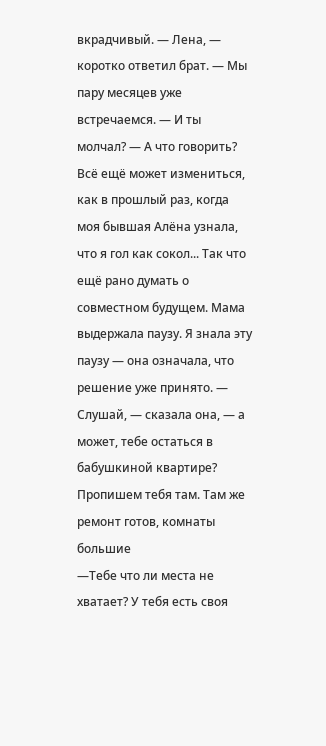вкрадчивый. — Лена, — коротко ответил брат. — Мы пару месяцев уже встречаемся. — И ты молчал? — А что говорить? Всё ещё может измениться, как в прошлый раз, когда моя бывшая Алёна узнала, что я гол как сокол... Так что ещё рано думать о совместном будущем. Мама выдержала паузу. Я знала эту паузу — она означала, что решение уже принято. — Слушай, — сказала она, — а может, тебе остаться в бабушкиной квартире? Пропишем тебя там. Там же ремонт готов, комнаты большие
—Тебе что ли места не хватает? У тебя есть своя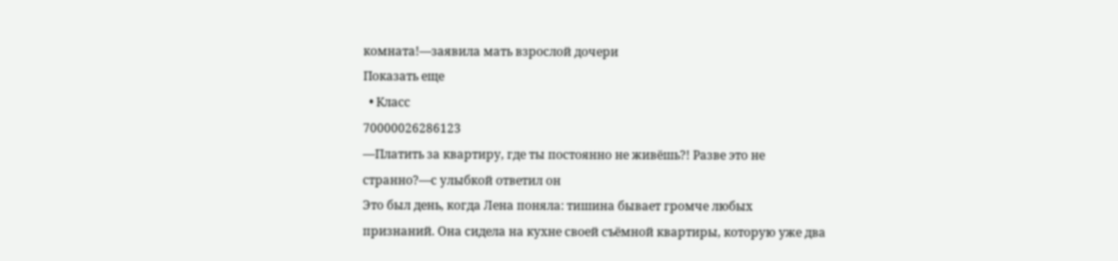комната!—заявила мать взрослой дочери
Показать еще
  • Класс
70000026286123
—Платить за квартиру, где ты постоянно не живёшь?! Разве это не странно?—с улыбкой ответил он
Это был день, когда Лена поняла: тишина бывает громче любых признаний. Она сидела на кухне своей съёмной квартиры, которую уже два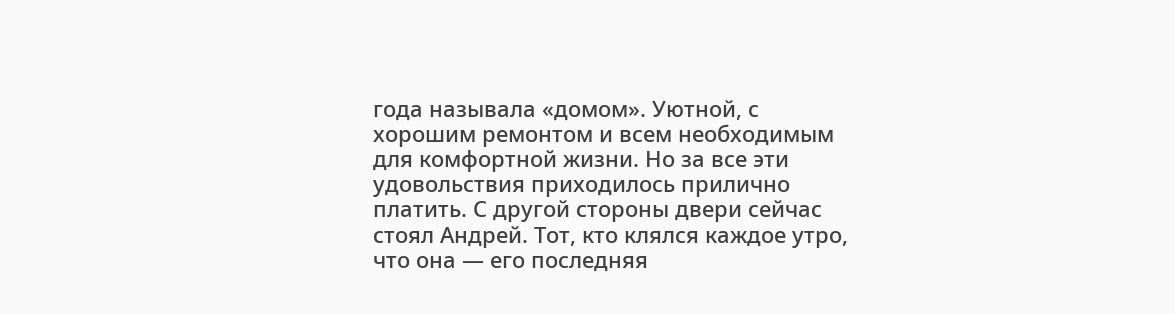года называла «домом». Уютной, с хорошим ремонтом и всем необходимым для комфортной жизни. Но за все эти удовольствия приходилось прилично платить. С другой стороны двери сейчас стоял Андрей. Тот, кто клялся каждое утро, что она — его последняя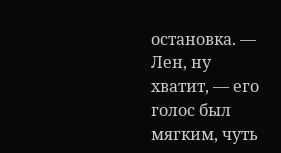остановка. — Лен, ну хватит, — его голос был мягким, чуть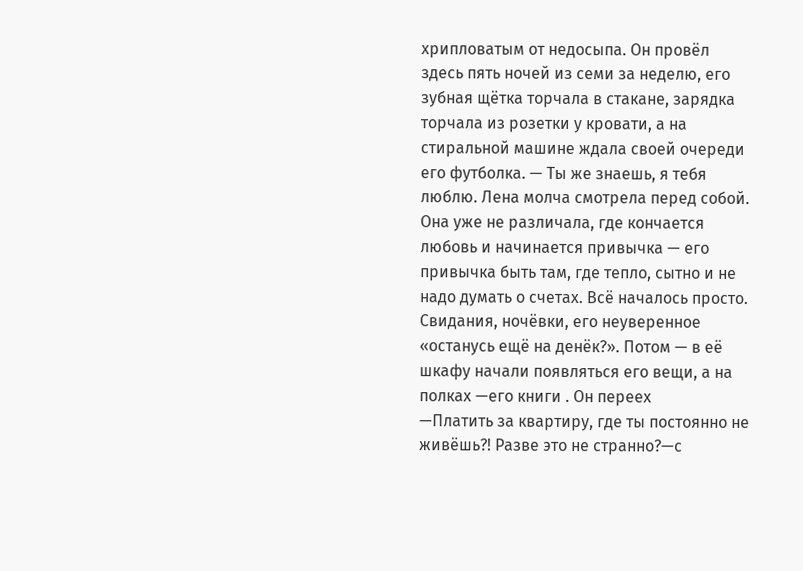хрипловатым от недосыпа. Он провёл здесь пять ночей из семи за неделю, его зубная щётка торчала в стакане, зарядка торчала из розетки у кровати, а на стиральной машине ждала своей очереди его футболка. — Ты же знаешь, я тебя люблю. Лена молча смотрела перед собой. Она уже не различала, где кончается любовь и начинается привычка — его привычка быть там, где тепло, сытно и не надо думать о счетах. Всё началось просто. Свидания, ночёвки, его неуверенное «останусь ещё на денёк?». Потом — в её шкафу начали появляться его вещи, а на полках —его книги . Он переех
—Платить за квартиру, где ты постоянно не живёшь?! Разве это не странно?—с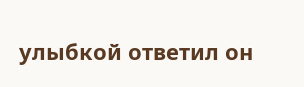улыбкой ответил он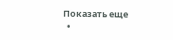Показать еще
  •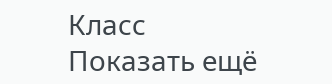Класс
Показать ещё